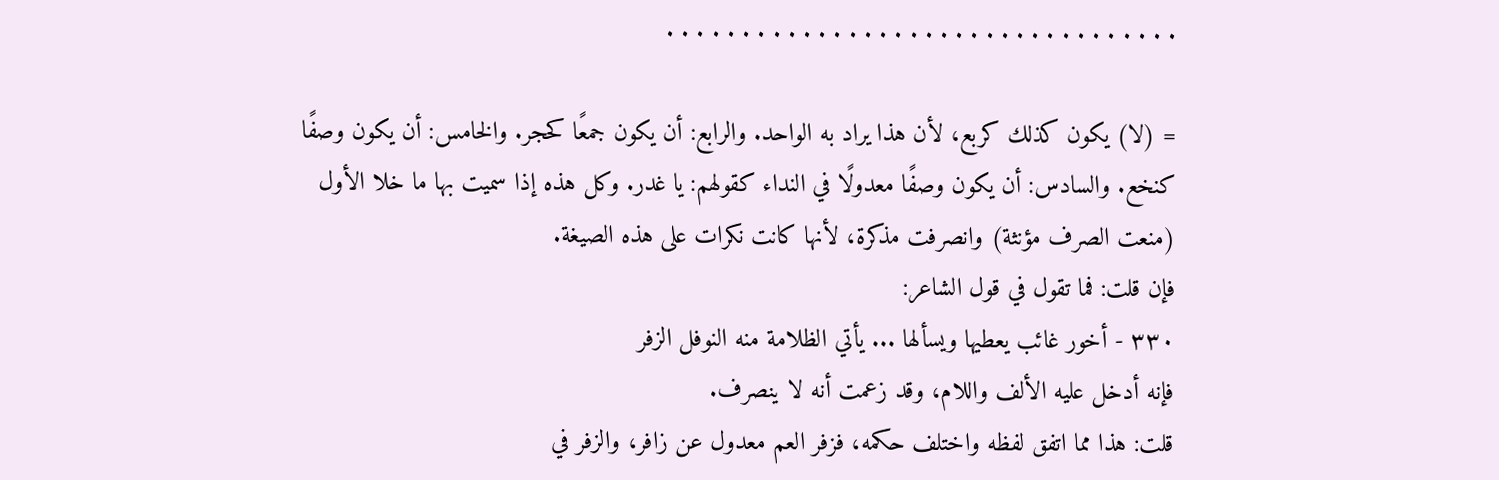. . . . . . . . . . . . . . . . . . . . . . . . . . . . . . . . . .

= (لا) يكون كذلك كربع، لأن هذا يراد به الواحد. والرابع: أن يكون جمعًا كحجر. والخامس: أن يكون وصفًا كنخع. والسادس: أن يكون وصفًا معدولًا في النداء كقولهم: يا غدر. وكل هذه إذا سميت بها ما خلا الأول (منعت الصرف مؤنثة) وانصرفت مذكرة، لأنها كانت نكرات على هذه الصيغة.
فإن قلت: فما تقول في قول الشاعر:
٣٣٠ - أخور غائب يعطيها ويسألها ... يأتي الظلامة منه النوفل الزفر
فإنه أدخل عليه الألف واللام، وقد زعمت أنه لا ينصرف.
قلت: هذا مما اتفق لفظه واختلف حكمه، فزفر العم معدول عن زافر، والزفر في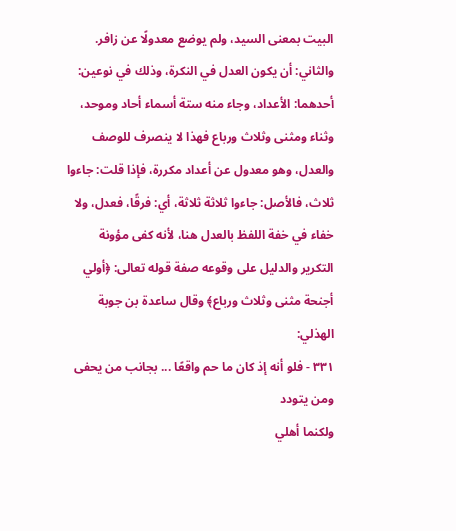البيت بمعنى السيد، ولم يوضع معدولًا عن زافر.
والثاني: أن يكون العدل في النكرة، وذلك في نوعين: أحدهما: الأعداد، وجاء منه ستة أسماء أحاد وموحد، وثناء ومثنى وثلاث ورباع فهذا لا ينصرف للوصف والعدل، وهو معدول عن أعداد مكررة، فإذا قلت: جاءوا ثلاث، فالأصل: جاءوا ثلاثة ثلاثة، أي: فرقًا، فعدل، ولا خفاء في خفة اللفظ بالعدل هنا، لأنه كفى مؤونة التكرير والدليل على وقوعه صفة قوله تعالى: ﴿أولي أجنحة مثنى وثلاث ورباع﴾ وقال ساعدة بن جوبة الهذلي:
٣٣١ - فلو أنه إذ كان ما حم واقعًا ... بجانب من يحفى ومن يتودد
ولكنما أهلي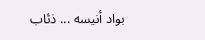بواد أنيسه ... ذئاب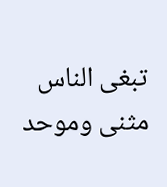تبغى الناس مثنى وموحد